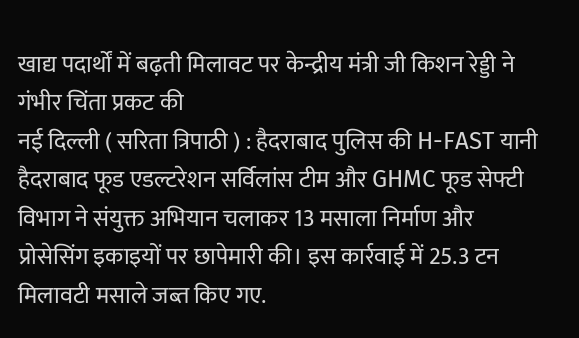खाद्य पदार्थों में बढ़ती मिलावट पर केन्द्रीय मंत्री जी किशन रेड्डी ने गंभीर चिंता प्रकट की
नई दिल्ली ( सरिता त्रिपाठी ) : हैदराबाद पुलिस की H-FAST यानी हैदराबाद फूड एडल्टरेशन सर्विलांस टीम और GHMC फूड सेफ्टी विभाग ने संयुक्त अभियान चलाकर 13 मसाला निर्माण और प्रोसेसिंग इकाइयों पर छापेमारी की। इस कार्रवाई में 25.3 टन मिलावटी मसाले जब्त किए गए.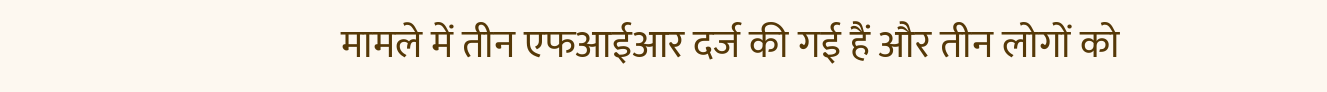मामले में तीन एफआईआर दर्ज की गई हैं और तीन लोगों को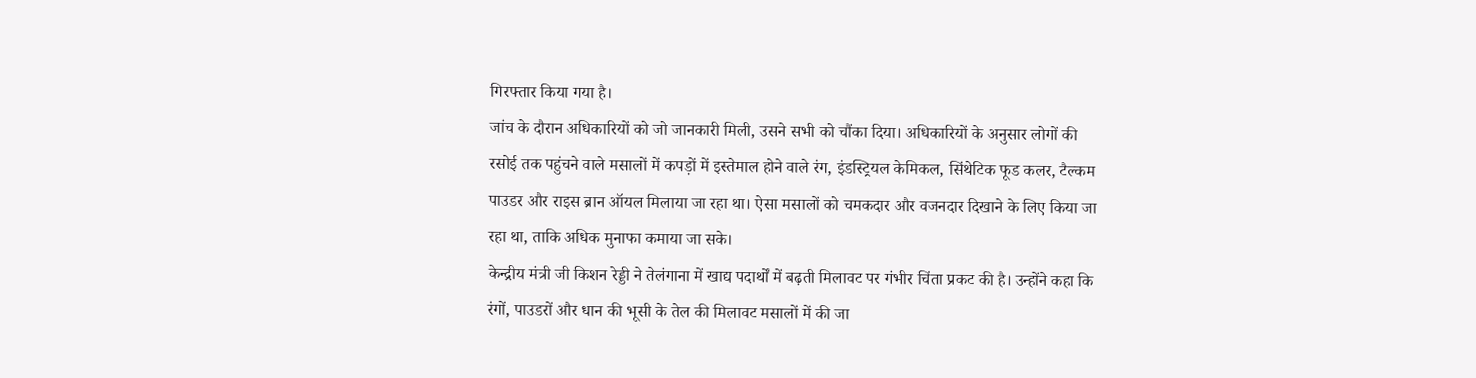गिरफ्तार किया गया है।
जांच के दौरान अधिकारियों को जो जानकारी मिली, उसने सभी को चौंका दिया। अधिकारियों के अनुसार लोगों की रसोई तक पहुंचने वाले मसालों में कपड़ों में इस्तेमाल होने वाले रंग, इंडस्ट्रियल केमिकल, सिंथेटिक फूड कलर, टैल्कम पाउडर और राइस ब्रान ऑयल मिलाया जा रहा था। ऐसा मसालों को चमकदार और वजनदार दिखाने के लिए किया जा रहा था, ताकि अधिक मुनाफा कमाया जा सके।
केन्द्रीय मंत्री जी किशन रेड्डी ने तेलंगाना में खाद्य पदार्थों में बढ़ती मिलावट पर गंभीर चिंता प्रकट की है। उन्होंने कहा कि रंगों, पाउडरों और धान की भूसी के तेल की मिलावट मसालों में की जा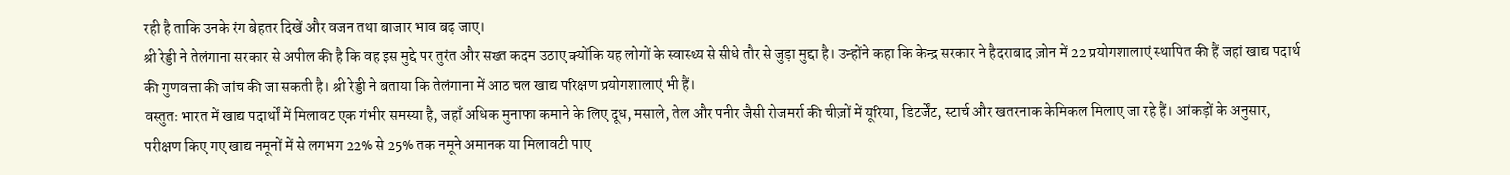रही है ताकि उनके रंग बेहतर दिखें और वजन तथा बाजार भाव बढ़ जाए।
श्री रेड्डी ने तेलंगाना सरकार से अपील की है कि वह इस मुद्दे पर तुरंत और सख्त कदम उठाए क्योंकि यह लोगों के स्वास्थ्य से सीधे तौर से जुड़ा मुद्दा है। उन्होंने कहा कि केन्द्र सरकार ने हैदराबाद ज़ोन में 22 प्रयोगशालाएं स्थापित की हैं जहां खाद्य पदार्थ की गुणवत्ता की जांच की जा सकती है। श्री रेड्डी ने बताया कि तेलंगाना में आठ चल खाद्य परिक्षण प्रयोगशालाएं भी हैं।
वस्तुतः भारत में खाद्य पदार्थों में मिलावट एक गंभीर समस्या है, जहाँ अधिक मुनाफा कमाने के लिए दूध, मसाले, तेल और पनीर जैसी रोजमर्रा की चीज़ों में यूरिया, डिटर्जेंट, स्टार्च और खतरनाक केमिकल मिलाए जा रहे हैं। आंकड़ों के अनुसार, परीक्षण किए गए खाद्य नमूनों में से लगभग 22% से 25% तक नमूने अमानक या मिलावटी पाए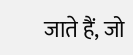जाते हैं, जो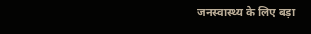जनस्वास्थ्य के लिए बड़ा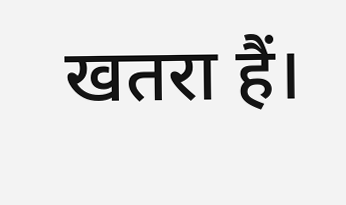खतरा हैं।